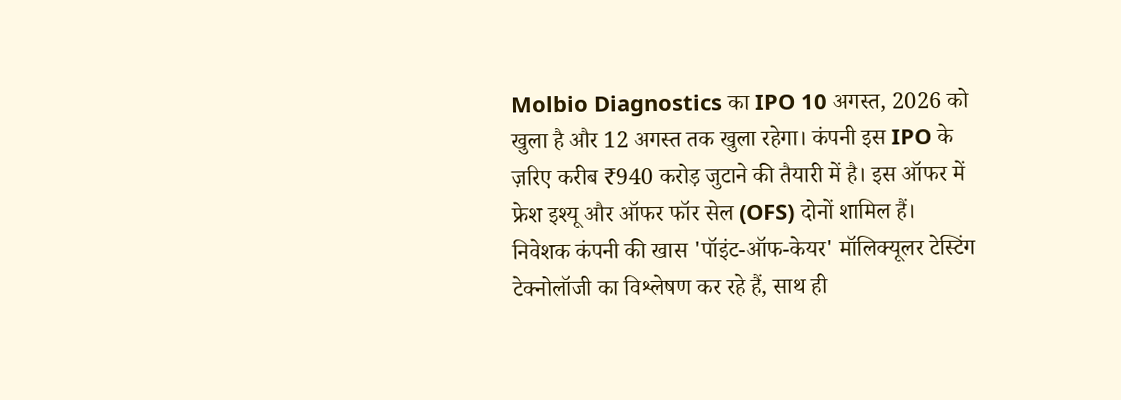Molbio Diagnostics का IPO 10 अगस्त, 2026 को खुला है और 12 अगस्त तक खुला रहेगा। कंपनी इस IPO के ज़रिए करीब ₹940 करोड़ जुटाने की तैयारी में है। इस ऑफर में फ्रेश इश्यू और ऑफर फॉर सेल (OFS) दोनों शामिल हैं। निवेशक कंपनी की खास 'पॉइंट-ऑफ-केयर' मॉलिक्यूलर टेस्टिंग टेक्नोलॉजी का विश्लेषण कर रहे हैं, साथ ही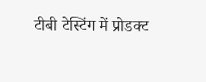टीबी टेस्टिंग में प्रोडक्ट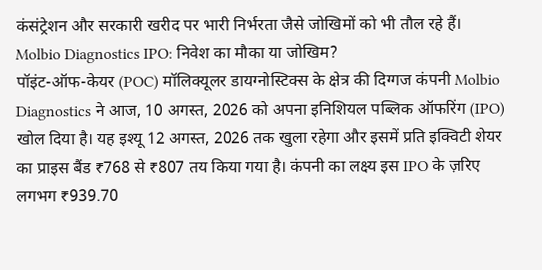कंसंट्रेशन और सरकारी खरीद पर भारी निर्भरता जैसे जोखिमों को भी तौल रहे हैं।
Molbio Diagnostics IPO: निवेश का मौका या जोखिम?
पॉइंट-ऑफ-केयर (POC) मॉलिक्यूलर डायग्नोस्टिक्स के क्षेत्र की दिग्गज कंपनी Molbio Diagnostics ने आज, 10 अगस्त, 2026 को अपना इनिशियल पब्लिक ऑफरिंग (IPO) खोल दिया है। यह इश्यू 12 अगस्त, 2026 तक खुला रहेगा और इसमें प्रति इक्विटी शेयर का प्राइस बैंड ₹768 से ₹807 तय किया गया है। कंपनी का लक्ष्य इस IPO के ज़रिए लगभग ₹939.70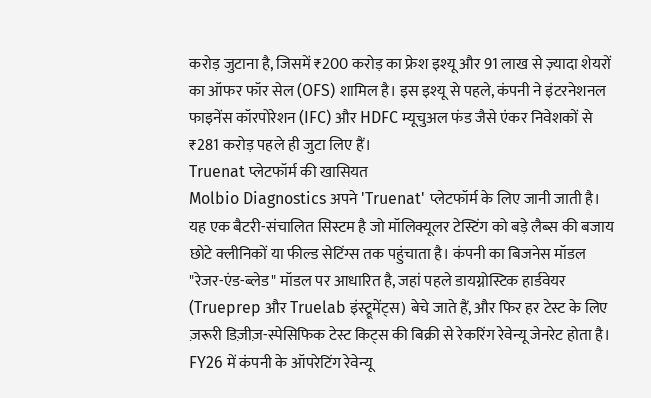करोड़ जुटाना है, जिसमें ₹200 करोड़ का फ्रेश इश्यू और 91 लाख से ज़्यादा शेयरों का ऑफर फॉर सेल (OFS) शामिल है। इस इश्यू से पहले, कंपनी ने इंटरनेशनल फाइनेंस कॉरपोरेशन (IFC) और HDFC म्यूचुअल फंड जैसे एंकर निवेशकों से ₹281 करोड़ पहले ही जुटा लिए हैं।
Truenat प्लेटफॉर्म की खासियत
Molbio Diagnostics अपने 'Truenat' प्लेटफॉर्म के लिए जानी जाती है। यह एक बैटरी-संचालित सिस्टम है जो मॉलिक्यूलर टेस्टिंग को बड़े लैब्स की बजाय छोटे क्लीनिकों या फील्ड सेटिंग्स तक पहुंचाता है। कंपनी का बिजनेस मॉडल "रेजर-एंड-ब्लेड" मॉडल पर आधारित है, जहां पहले डायग्नोस्टिक हार्डवेयर (Trueprep और Truelab इंस्ट्रूमेंट्स) बेचे जाते हैं, और फिर हर टेस्ट के लिए ज़रूरी डिज़ीज़-स्पेसिफिक टेस्ट किट्स की बिक्री से रेकरिंग रेवेन्यू जेनरेट होता है। FY26 में कंपनी के ऑपरेटिंग रेवेन्यू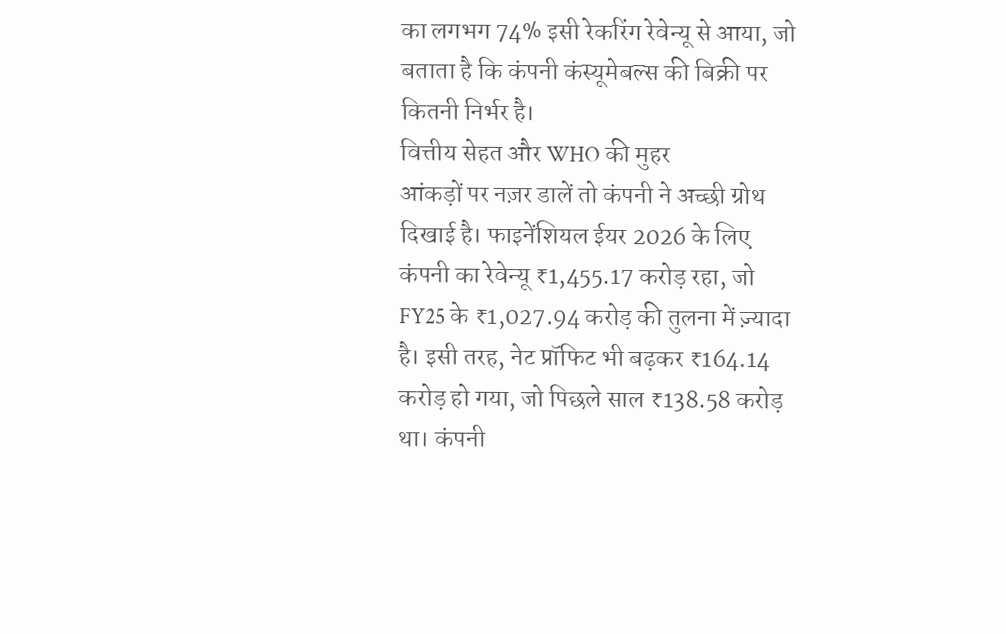का लगभग 74% इसी रेकरिंग रेवेन्यू से आया, जो बताता है कि कंपनी कंस्यूमेबल्स की बिक्री पर कितनी निर्भर है।
वित्तीय सेहत और WHO की मुहर
आंकड़ों पर नज़र डालें तो कंपनी ने अच्छी ग्रोथ दिखाई है। फाइनेंशियल ईयर 2026 के लिए कंपनी का रेवेन्यू ₹1,455.17 करोड़ रहा, जो FY25 के ₹1,027.94 करोड़ की तुलना में ज़्यादा है। इसी तरह, नेट प्रॉफिट भी बढ़कर ₹164.14 करोड़ हो गया, जो पिछले साल ₹138.58 करोड़ था। कंपनी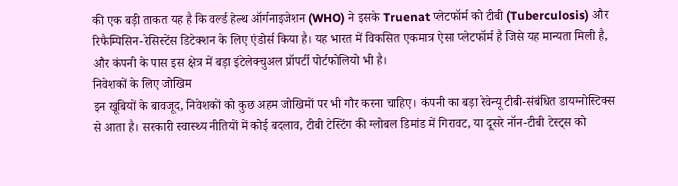की एक बड़ी ताकत यह है कि वर्ल्ड हेल्थ ऑर्गनाइजेशन (WHO) ने इसके Truenat प्लेटफॉर्म को टीबी (Tuberculosis) और रिफैम्पिसिन-रेसिस्टेंस डिटेक्शन के लिए एंडोर्स किया है। यह भारत में विकसित एकमात्र ऐसा प्लेटफॉर्म है जिसे यह मान्यता मिली है, और कंपनी के पास इस क्षेत्र में बड़ा इंटेलेक्चुअल प्रॉपर्टी पोर्टफोलियो भी है।
निवेशकों के लिए जोखिम
इन खूबियों के बावजूद, निवेशकों को कुछ अहम जोखिमों पर भी गौर करना चाहिए। कंपनी का बड़ा रेवेन्यू टीबी-संबंधित डायग्नोस्टिक्स से आता है। सरकारी स्वास्थ्य नीतियों में कोई बदलाव, टीबी टेस्टिंग की ग्लोबल डिमांड में गिरावट, या दूसरे नॉन-टीबी टेस्ट्स को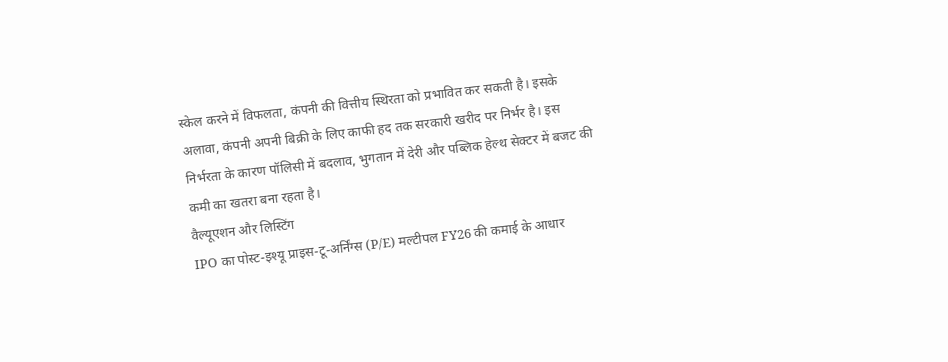स्केल करने में विफलता, कंपनी की वित्तीय स्थिरता को प्रभावित कर सकती है। इसके अलावा, कंपनी अपनी बिक्री के लिए काफी हद तक सरकारी खरीद पर निर्भर है। इस निर्भरता के कारण पॉलिसी में बदलाव, भुगतान में देरी और पब्लिक हेल्थ सेक्टर में बजट की कमी का खतरा बना रहता है।
वैल्यूएशन और लिस्टिंग
IPO का पोस्ट-इश्यू प्राइस-टू-अर्निंग्स (P/E) मल्टीपल FY26 की कमाई के आधार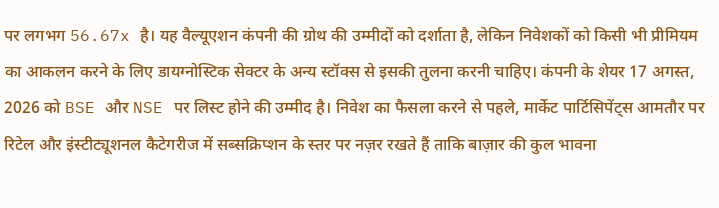पर लगभग 56.67x है। यह वैल्यूएशन कंपनी की ग्रोथ की उम्मीदों को दर्शाता है, लेकिन निवेशकों को किसी भी प्रीमियम का आकलन करने के लिए डायग्नोस्टिक सेक्टर के अन्य स्टॉक्स से इसकी तुलना करनी चाहिए। कंपनी के शेयर 17 अगस्त, 2026 को BSE और NSE पर लिस्ट होने की उम्मीद है। निवेश का फैसला करने से पहले, मार्केट पार्टिसिपेंट्स आमतौर पर रिटेल और इंस्टीट्यूशनल कैटेगरीज में सब्सक्रिप्शन के स्तर पर नज़र रखते हैं ताकि बाज़ार की कुल भावना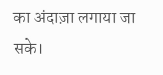का अंदाज़ा लगाया जा सके।